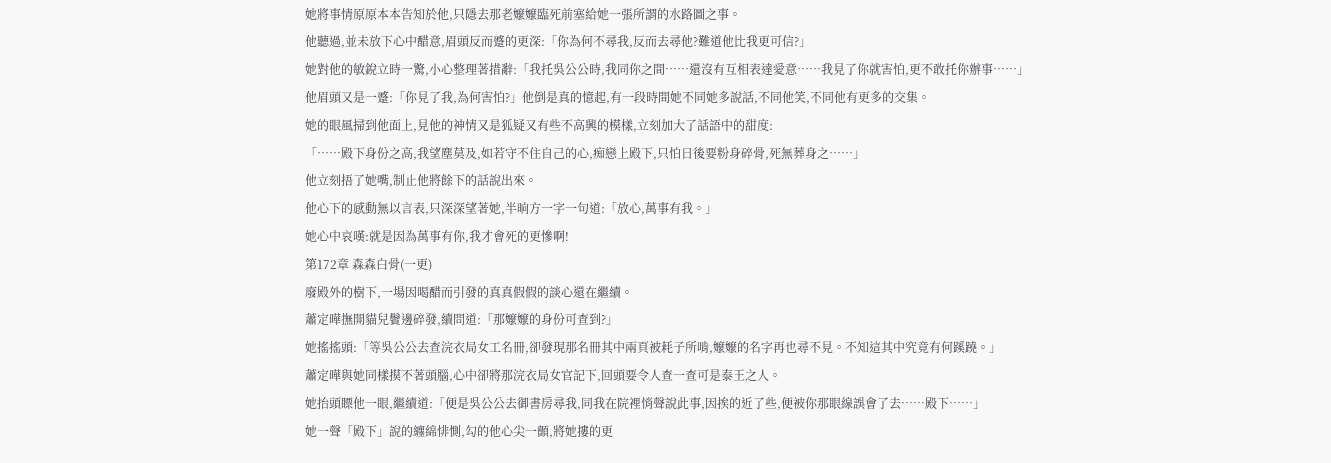她將事情原原本本告知於他,只隱去那老嬤嬤臨死前塞給她一張所謂的水路圖之事。
他聽過,並未放下心中醋意,眉頭反而蹙的更深:「你為何不尋我,反而去尋他?難道他比我更可信?」
她對他的敏銳立時一驚,小心整理著措辭:「我托吳公公時,我同你之間……還沒有互相表達愛意……我見了你就害怕,更不敢托你辦事……」
他眉頭又是一蹙:「你見了我,為何害怕?」他倒是真的憶起,有一段時間她不同她多說話,不同他笑,不同他有更多的交集。
她的眼風掃到他面上,見他的神情又是狐疑又有些不高興的模樣,立刻加大了話語中的甜度:
「……殿下身份之高,我望塵莫及,如若守不住自己的心,痴戀上殿下,只怕日後要粉身碎骨,死無葬身之……」
他立刻捂了她嘴,制止他將餘下的話說出來。
他心下的感動無以言表,只深深望著她,半晌方一字一句道:「放心,萬事有我。」
她心中哀嘆:就是因為萬事有你,我才會死的更慘啊!
第172章 森森白骨(一更)
廢殿外的樹下,一場因喝醋而引發的真真假假的談心還在繼續。
蕭定曄撫開貓兒鬢邊碎發,續問道:「那嬤嬤的身份可查到?」
她搖搖頭:「等吳公公去查浣衣局女工名冊,卻發現那名冊其中兩頁被耗子所啃,嬤嬤的名字再也尋不見。不知這其中究竟有何蹊蹺。」
蕭定曄與她同樣摸不著頭腦,心中卻將那浣衣局女官記下,回頭要令人查一查可是泰王之人。
她抬頭瞟他一眼,繼續道:「便是吳公公去御書房尋我,同我在院裡悄聲說此事,因挨的近了些,便被你那眼線誤會了去……殿下……」
她一聲「殿下」說的纏綿悱惻,勾的他心尖一顫,將她摟的更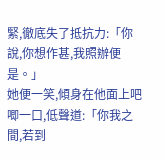緊,徹底失了抵抗力:「你說,你想作甚,我照辦便是。」
她便一笑,傾身在他面上吧唧一口,低聲道:「你我之間,若到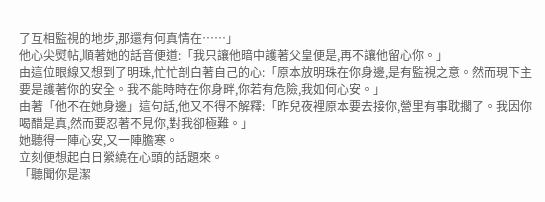了互相監視的地步,那還有何真情在……」
他心尖熨帖,順著她的話音便道:「我只讓他暗中護著父皇便是,再不讓他留心你。」
由這位眼線又想到了明珠,忙忙剖白著自己的心:「原本放明珠在你身邊,是有監視之意。然而現下主要是護著你的安全。我不能時時在你身畔,你若有危險,我如何心安。」
由著「他不在她身邊」這句話,他又不得不解釋:「昨兒夜裡原本要去接你,營里有事耽擱了。我因你喝醋是真,然而要忍著不見你,對我卻極難。」
她聽得一陣心安,又一陣膽寒。
立刻便想起白日縈繞在心頭的話題來。
「聽聞你是潔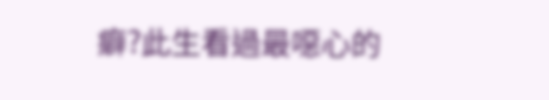癖?此生看過最噁心的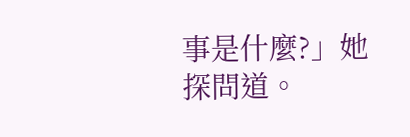事是什麼?」她探問道。